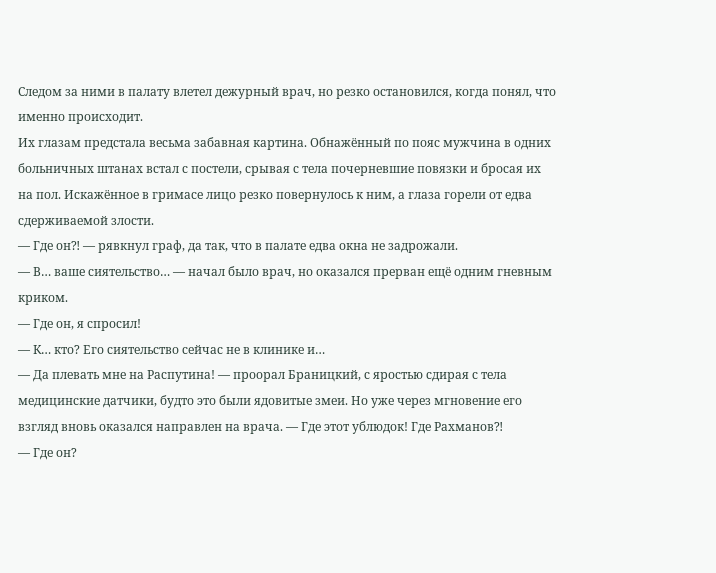Следом за ними в палату влетел дежурный врач, но резко остановился, когда понял, что именно происходит.
Их глазам предстала весьма забавная картина. Обнажённый по пояс мужчина в одних больничных штанах встал с постели, срывая с тела почерневшие повязки и бросая их на пол. Искажённое в гримасе лицо резко повернулось к ним, а глаза горели от едва сдерживаемой злости.
— Где он⁈ — рявкнул граф, да так, что в палате едва окна не задрожали.
— В… ваше сиятельство… — начал было врач, но оказался прерван ещё одним гневным криком.
— Где он, я спросил!
— К… кто? Его сиятельство сейчас не в клинике и…
— Да плевать мне на Распутина! — проорал Браницкий, с яростью сдирая с тела медицинские датчики, будто это были ядовитые змеи. Но уже через мгновение его взгляд вновь оказался направлен на врача. — Где этот ублюдок! Где Рахманов⁈
— Где он?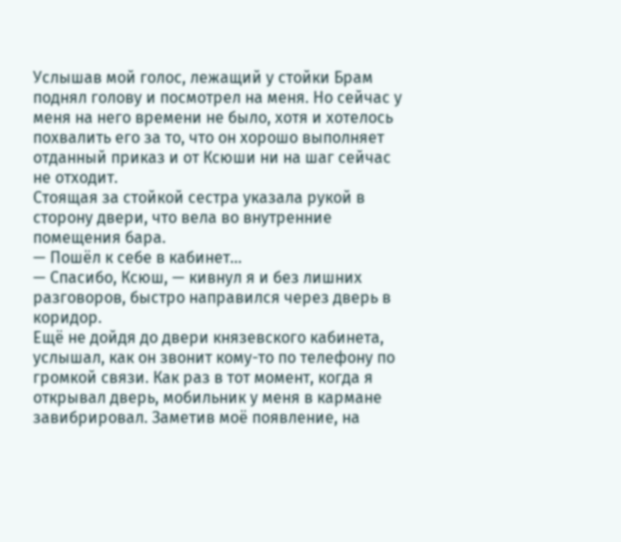Услышав мой голос, лежащий у стойки Брам поднял голову и посмотрел на меня. Но сейчас у меня на него времени не было, хотя и хотелось похвалить его за то, что он хорошо выполняет отданный приказ и от Ксюши ни на шаг сейчас не отходит.
Стоящая за стойкой сестра указала рукой в сторону двери, что вела во внутренние помещения бара.
— Пошёл к себе в кабинет…
— Спасибо, Ксюш, — кивнул я и без лишних разговоров, быстро направился через дверь в коридор.
Ещё не дойдя до двери князевского кабинета, услышал, как он звонит кому-то по телефону по громкой связи. Как раз в тот момент, когда я открывал дверь, мобильник у меня в кармане завибрировал. Заметив моё появление, на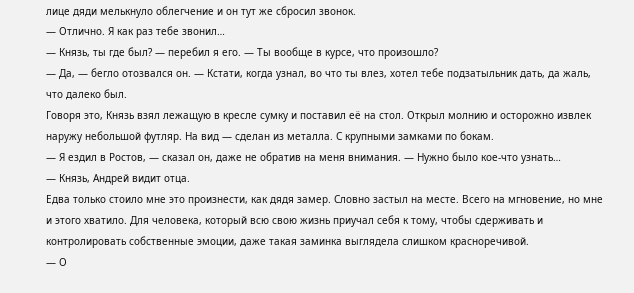лице дяди мелькнуло облегчение и он тут же сбросил звонок.
— Отлично. Я как раз тебе звонил…
— Князь, ты где был? — перебил я его. — Ты вообще в курсе, что произошло?
— Да, — бегло отозвался он. — Кстати, когда узнал, во что ты влез, хотел тебе подзатыльник дать, да жаль, что далеко был.
Говоря это, Князь взял лежащую в кресле сумку и поставил её на стол. Открыл молнию и осторожно извлек наружу небольшой футляр. На вид — сделан из металла. С крупными замками по бокам.
— Я ездил в Ростов, — сказал он, даже не обратив на меня внимания. — Нужно было кое-что узнать…
— Князь, Андрей видит отца.
Едва только стоило мне это произнести, как дядя замер. Словно застыл на месте. Всего на мгновение, но мне и этого хватило. Для человека, который всю свою жизнь приучал себя к тому, чтобы сдерживать и контролировать собственные эмоции, даже такая заминка выглядела слишком красноречивой.
— О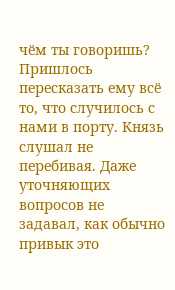чём ты говоришь?
Пришлось пересказать ему всё то, что случилось с нами в порту. Князь слушал не перебивая. Даже уточняющих вопросов не задавал, как обычно привык это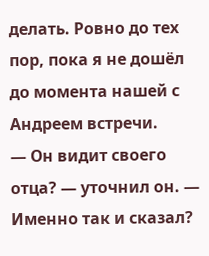делать. Ровно до тех пор, пока я не дошёл до момента нашей с Андреем встречи.
— Он видит своего отца? — уточнил он. — Именно так и сказал?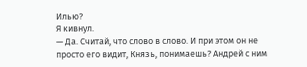Илью?
Я кивнул.
— Да. Считай, что слово в слово. И при этом он не просто его видит, Князь, понимаешь? Андрей с ним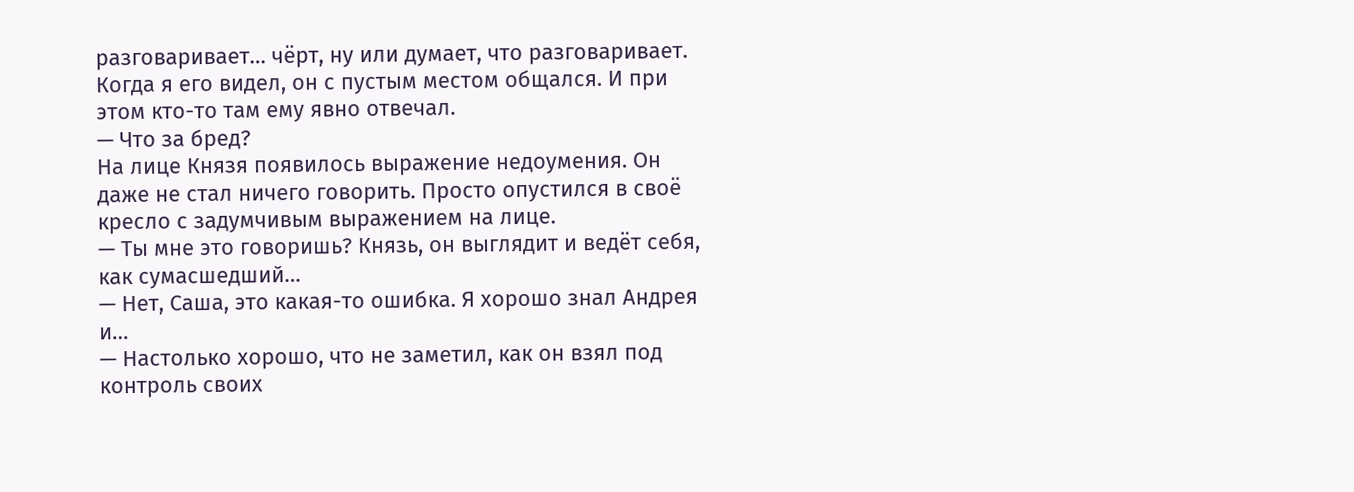разговаривает… чёрт, ну или думает, что разговаривает. Когда я его видел, он с пустым местом общался. И при этом кто-то там ему явно отвечал.
— Что за бред?
На лице Князя появилось выражение недоумения. Он даже не стал ничего говорить. Просто опустился в своё кресло с задумчивым выражением на лице.
— Ты мне это говоришь? Князь, он выглядит и ведёт себя, как сумасшедший…
— Нет, Саша, это какая-то ошибка. Я хорошо знал Андрея и…
— Настолько хорошо, что не заметил, как он взял под контроль своих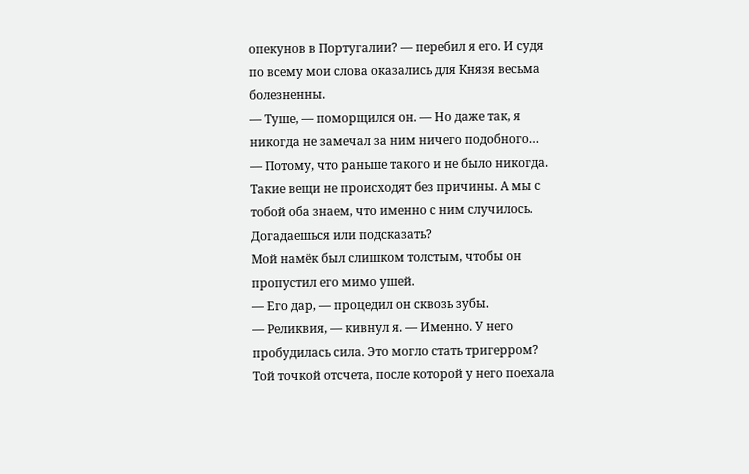опекунов в Португалии? — перебил я его. И судя по всему мои слова оказались для Князя весьма болезненны.
— Туше, — поморщился он. — Но даже так, я никогда не замечал за ним ничего подобного…
— Потому, что раньше такого и не было никогда. Такие вещи не происходят без причины. А мы с тобой оба знаем, что именно с ним случилось. Догадаешься или подсказать?
Мой намёк был слишком толстым, чтобы он пропустил его мимо ушей.
— Его дар, — процедил он сквозь зубы.
— Реликвия, — кивнул я. — Именно. У него пробудилась сила. Это могло стать тригерром? Той точкой отсчета, после которой у него поехала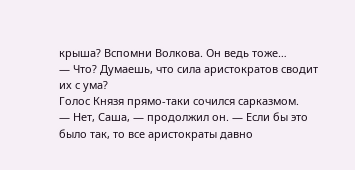крыша? Вспомни Волкова. Он ведь тоже…
— Что? Думаешь, что сила аристократов сводит их с ума?
Голос Князя прямо-таки сочился сарказмом.
— Нет, Саша, — продолжил он. — Если бы это было так, то все аристократы давно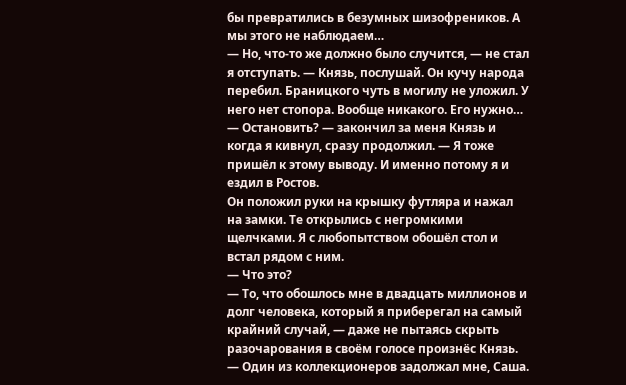бы превратились в безумных шизофреников. А мы этого не наблюдаем…
— Но, что-то же должно было случится, — не стал я отступать. — Князь, послушай. Он кучу народа перебил. Браницкого чуть в могилу не уложил. У него нет стопора. Вообще никакого. Его нужно…
— Остановить? — закончил за меня Князь и когда я кивнул, сразу продолжил. — Я тоже пришёл к этому выводу. И именно потому я и ездил в Ростов.
Он положил руки на крышку футляра и нажал на замки. Те открылись с негромкими щелчками. Я с любопытством обошёл стол и встал рядом с ним.
— Что это?
— То, что обошлось мне в двадцать миллионов и долг человека, который я приберегал на самый крайний случай, — даже не пытаясь скрыть разочарования в своём голосе произнёс Князь. — Один из коллекционеров задолжал мне, Саша.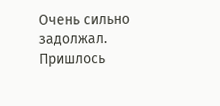Очень сильно задолжал. Пришлось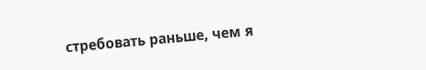стребовать раньше, чем я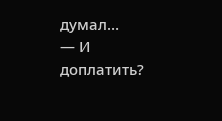думал…
— И доплатить?